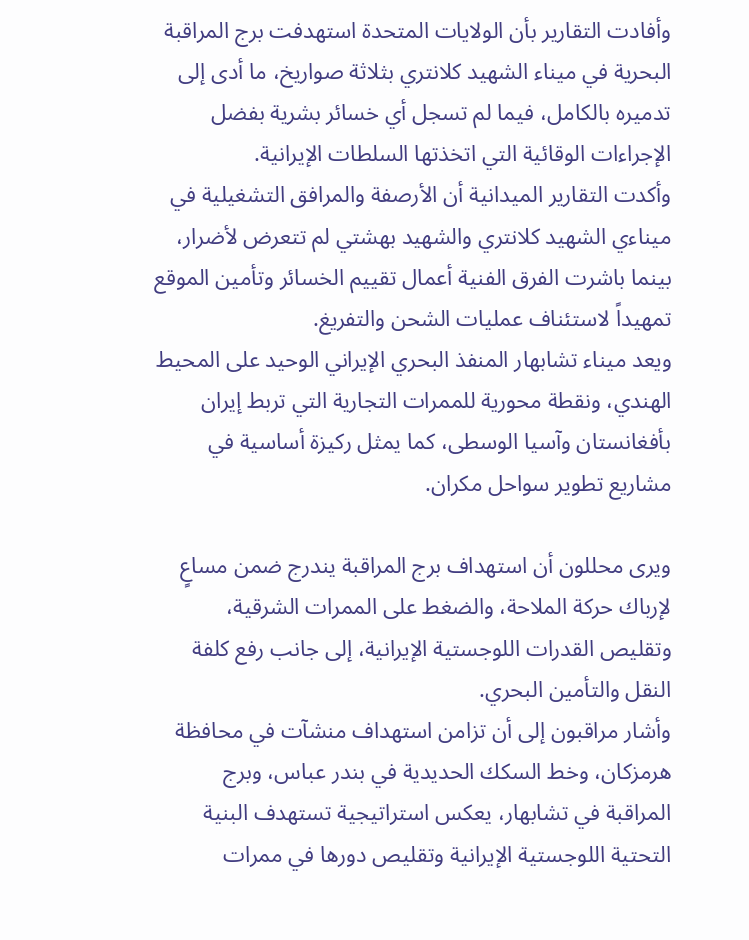وأفادت التقارير بأن الولايات المتحدة استهدفت برج المراقبة البحرية في ميناء الشهيد كلانتري بثلاثة صواريخ، ما أدى إلى تدميره بالكامل، فيما لم تسجل أي خسائر بشرية بفضل الإجراءات الوقائية التي اتخذتها السلطات الإيرانية.
وأكدت التقارير الميدانية أن الأرصفة والمرافق التشغيلية في ميناءي الشهيد كلانتري والشهيد بهشتي لم تتعرض لأضرار، بينما باشرت الفرق الفنية أعمال تقييم الخسائر وتأمين الموقع تمهيداً لاستئناف عمليات الشحن والتفريغ.
ويعد ميناء تشابهار المنفذ البحري الإيراني الوحيد على المحيط الهندي، ونقطة محورية للممرات التجارية التي تربط إيران بأفغانستان وآسيا الوسطى، كما يمثل ركيزة أساسية في مشاريع تطوير سواحل مكران.

ويرى محللون أن استهداف برج المراقبة يندرج ضمن مساعٍ لإرباك حركة الملاحة، والضغط على الممرات الشرقية، وتقليص القدرات اللوجستية الإيرانية، إلى جانب رفع كلفة النقل والتأمين البحري.
وأشار مراقبون إلى أن تزامن استهداف منشآت في محافظة هرمزكان، وخط السكك الحديدية في بندر عباس، وبرج المراقبة في تشابهار، يعكس استراتيجية تستهدف البنية التحتية اللوجستية الإيرانية وتقليص دورها في ممرات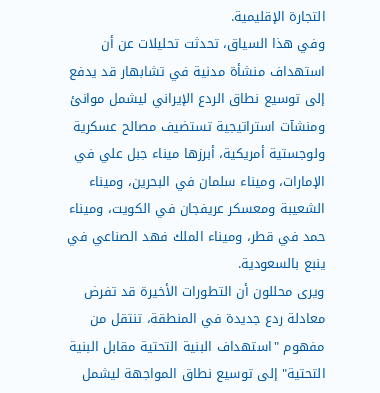التجارة الإقليمية.
وفي هذا السياق، تحدثت تحليلات عن أن استهداف منشأة مدنية في تشابهار قد يدفع إلى توسيع نطاق الردع الإيراني ليشمل موانئ ومنشآت استراتيجية تستضيف مصالح عسكرية ولوجستية أمريكية، أبرزها ميناء جبل علي في الإمارات، وميناء سلمان في البحرين، وميناء الشعيبة ومعسكر عريفجان في الكويت، وميناء حمد في قطر، وميناء الملك فهد الصناعي في ينبع بالسعودية.
ويرى محللون أن التطورات الأخيرة قد تفرض معادلة ردع جديدة في المنطقة، تنتقل من مفهوم "استهداف البنية التحتية مقابل البنية التحتية" إلى توسيع نطاق المواجهة ليشمل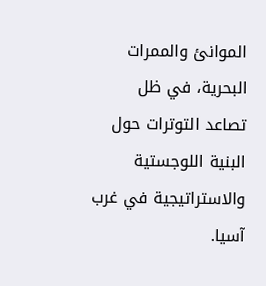الموانئ والممرات البحرية، في ظل تصاعد التوترات حول البنية اللوجستية والاستراتيجية في غرب آسيا.